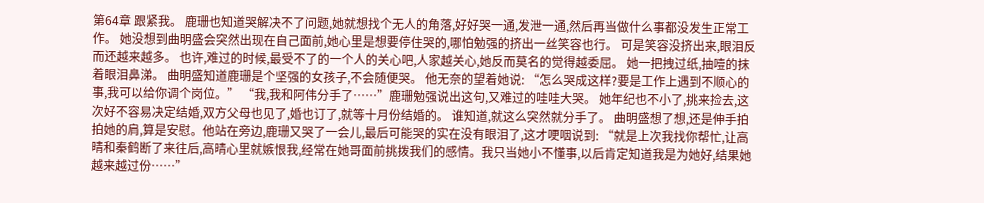第64章 跟紧我。 鹿珊也知道哭解决不了问题,她就想找个无人的角落,好好哭一通,发泄一通,然后再当做什么事都没发生正常工作。 她没想到曲明盛会突然出现在自己面前,她心里是想要停住哭的,哪怕勉强的挤出一丝笑容也行。 可是笑容没挤出来,眼泪反而还越来越多。 也许,难过的时候,最受不了的一个人的关心吧,人家越关心,她反而莫名的觉得越委屈。 她一把拽过纸,抽噎的抹着眼泪鼻涕。 曲明盛知道鹿珊是个坚强的女孩子,不会随便哭。 他无奈的望着她说: “怎么哭成这样?要是工作上遇到不顺心的事,我可以给你调个岗位。” “我,我和阿伟分手了……”鹿珊勉强说出这句,又难过的哇哇大哭。 她年纪也不小了,挑来捡去,这次好不容易决定结婚,双方父母也见了,婚也订了,就等十月份结婚的。 谁知道,就这么突然就分手了。 曲明盛想了想,还是伸手拍拍她的肩,算是安慰。他站在旁边,鹿珊又哭了一会儿,最后可能哭的实在没有眼泪了,这才哽咽说到: “就是上次我找你帮忙,让高晴和秦鹤断了来往后,高晴心里就嫉恨我,经常在她哥面前挑拨我们的感情。我只当她小不懂事,以后肯定知道我是为她好,结果她越来越过份……”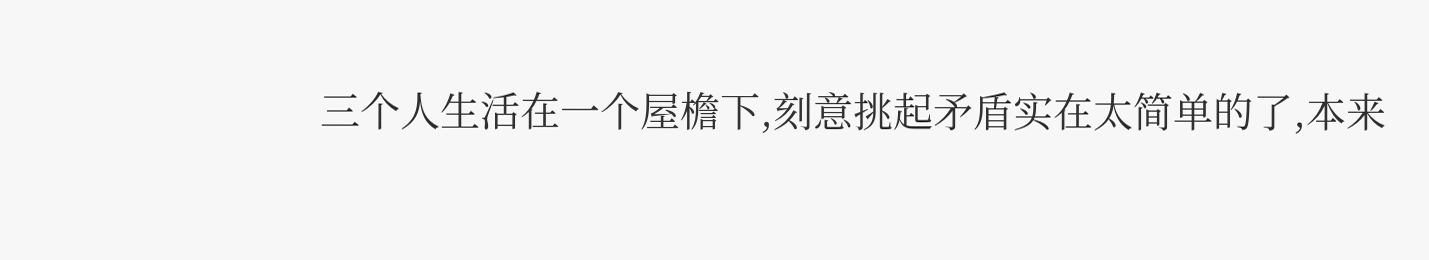三个人生活在一个屋檐下,刻意挑起矛盾实在太简单的了,本来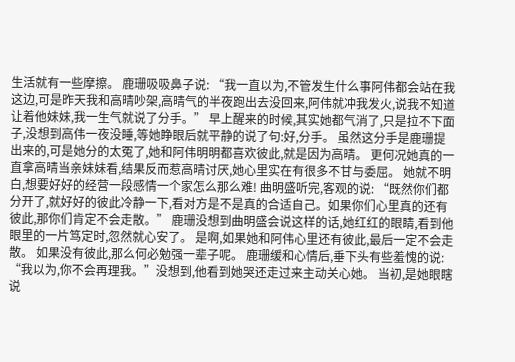生活就有一些摩擦。 鹿珊吸吸鼻子说: “我一直以为,不管发生什么事阿伟都会站在我这边,可是昨天我和高晴吵架,高晴气的半夜跑出去没回来,阿伟就冲我发火,说我不知道让着他妹妹,我一生气就说了分手。” 早上醒来的时候,其实她都气消了,只是拉不下面子,没想到高伟一夜没睡,等她睁眼后就平静的说了句:好,分手。 虽然这分手是鹿珊提出来的,可是她分的太冤了,她和阿伟明明都喜欢彼此,就是因为高晴。 更何况她真的一直拿高晴当亲妹妹看,结果反而惹高晴讨厌,她心里实在有很多不甘与委屈。 她就不明白,想要好好的经营一段感情一个家怎么那么难! 曲明盛听完,客观的说: “既然你们都分开了,就好好的彼此冷静一下,看对方是不是真的合适自己。如果你们心里真的还有彼此,那你们肯定不会走散。” 鹿珊没想到曲明盛会说这样的话,她红红的眼睛,看到他眼里的一片笃定时,忽然就心安了。 是啊,如果她和阿伟心里还有彼此,最后一定不会走散。 如果没有彼此,那么何必勉强一辈子呢。 鹿珊缓和心情后,垂下头有些羞愧的说: “我以为,你不会再理我。”没想到,他看到她哭还走过来主动关心她。 当初,是她眼瞎说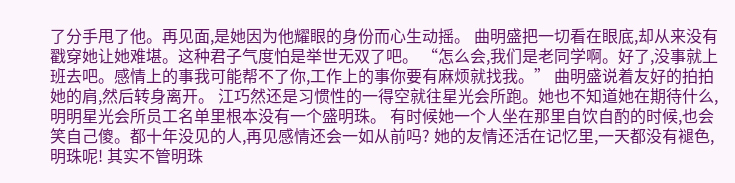了分手甩了他。再见面,是她因为他耀眼的身份而心生动摇。 曲明盛把一切看在眼底,却从来没有戳穿她让她难堪。这种君子气度怕是举世无双了吧。 “怎么会,我们是老同学啊。好了,没事就上班去吧。感情上的事我可能帮不了你,工作上的事你要有麻烦就找我。” 曲明盛说着友好的拍拍她的肩,然后转身离开。 江巧然还是习惯性的一得空就往星光会所跑。她也不知道她在期待什么,明明星光会所员工名单里根本没有一个盛明珠。 有时候她一个人坐在那里自饮自酌的时候,也会笑自己傻。都十年没见的人,再见感情还会一如从前吗? 她的友情还活在记忆里,一天都没有褪色,明珠呢! 其实不管明珠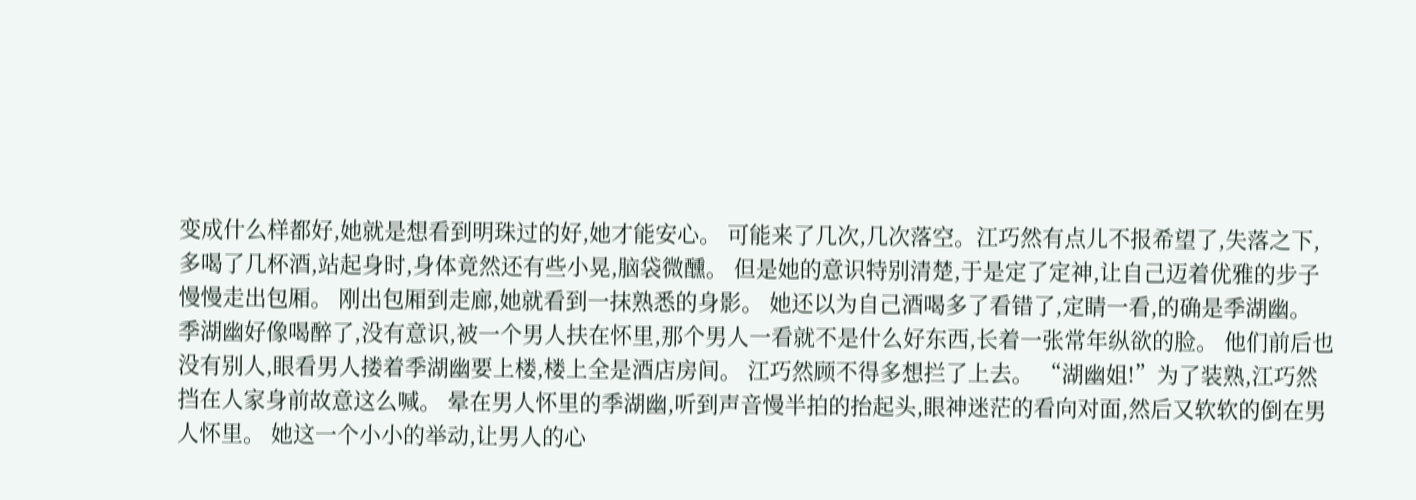变成什么样都好,她就是想看到明珠过的好,她才能安心。 可能来了几次,几次落空。江巧然有点儿不报希望了,失落之下,多喝了几杯酒,站起身时,身体竟然还有些小晃,脑袋微醺。 但是她的意识特别清楚,于是定了定神,让自己迈着优雅的步子慢慢走出包厢。 刚出包厢到走廊,她就看到一抹熟悉的身影。 她还以为自己酒喝多了看错了,定睛一看,的确是季湖幽。 季湖幽好像喝醉了,没有意识,被一个男人扶在怀里,那个男人一看就不是什么好东西,长着一张常年纵欲的脸。 他们前后也没有别人,眼看男人搂着季湖幽要上楼,楼上全是酒店房间。 江巧然顾不得多想拦了上去。 “湖幽姐!”为了装熟,江巧然挡在人家身前故意这么喊。 晕在男人怀里的季湖幽,听到声音慢半拍的抬起头,眼神迷茫的看向对面,然后又软软的倒在男人怀里。 她这一个小小的举动,让男人的心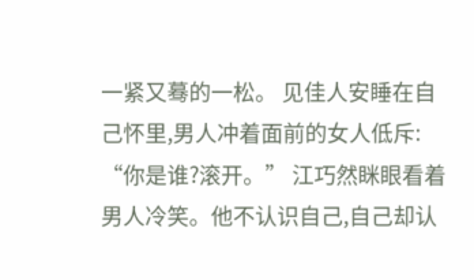一紧又蓦的一松。 见佳人安睡在自己怀里,男人冲着面前的女人低斥: “你是谁?滚开。” 江巧然眯眼看着男人冷笑。他不认识自己,自己却认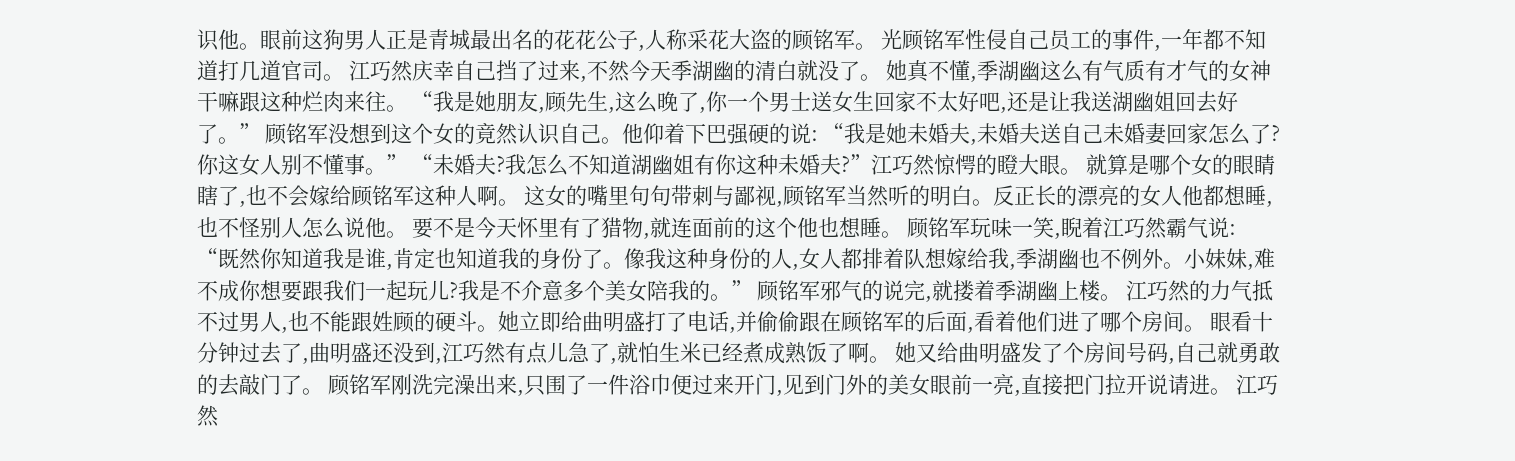识他。眼前这狗男人正是青城最出名的花花公子,人称采花大盗的顾铭军。 光顾铭军性侵自己员工的事件,一年都不知道打几道官司。 江巧然庆幸自己挡了过来,不然今天季湖幽的清白就没了。 她真不懂,季湖幽这么有气质有才气的女神干嘛跟这种烂肉来往。 “我是她朋友,顾先生,这么晚了,你一个男士送女生回家不太好吧,还是让我送湖幽姐回去好了。” 顾铭军没想到这个女的竟然认识自己。他仰着下巴强硬的说: “我是她未婚夫,未婚夫送自己未婚妻回家怎么了?你这女人别不懂事。” “未婚夫?我怎么不知道湖幽姐有你这种未婚夫?”江巧然惊愕的瞪大眼。 就算是哪个女的眼睛瞎了,也不会嫁给顾铭军这种人啊。 这女的嘴里句句带刺与鄙视,顾铭军当然听的明白。反正长的漂亮的女人他都想睡,也不怪别人怎么说他。 要不是今天怀里有了猎物,就连面前的这个他也想睡。 顾铭军玩味一笑,睨着江巧然霸气说: “既然你知道我是谁,肯定也知道我的身份了。像我这种身份的人,女人都排着队想嫁给我,季湖幽也不例外。小妹妹,难不成你想要跟我们一起玩儿?我是不介意多个美女陪我的。” 顾铭军邪气的说完,就搂着季湖幽上楼。 江巧然的力气抵不过男人,也不能跟姓顾的硬斗。她立即给曲明盛打了电话,并偷偷跟在顾铭军的后面,看着他们进了哪个房间。 眼看十分钟过去了,曲明盛还没到,江巧然有点儿急了,就怕生米已经煮成熟饭了啊。 她又给曲明盛发了个房间号码,自己就勇敢的去敲门了。 顾铭军刚洗完澡出来,只围了一件浴巾便过来开门,见到门外的美女眼前一亮,直接把门拉开说请进。 江巧然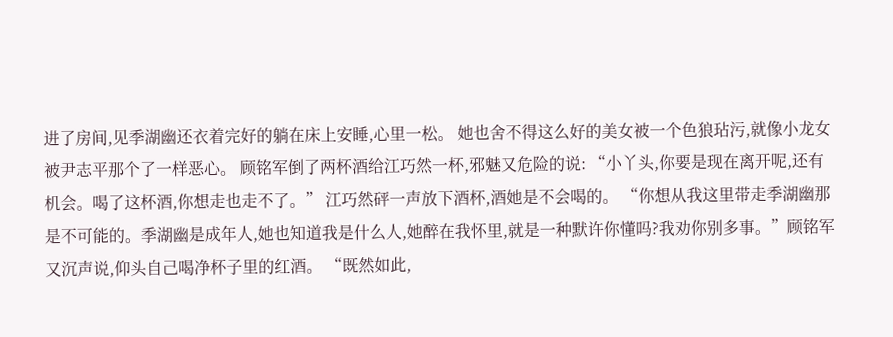进了房间,见季湖幽还衣着完好的躺在床上安睡,心里一松。 她也舍不得这么好的美女被一个色狼玷污,就像小龙女被尹志平那个了一样恶心。 顾铭军倒了两杯酒给江巧然一杯,邪魅又危险的说: “小丫头,你要是现在离开呢,还有机会。喝了这杯酒,你想走也走不了。” 江巧然砰一声放下酒杯,酒她是不会喝的。 “你想从我这里带走季湖幽那是不可能的。季湖幽是成年人,她也知道我是什么人,她醉在我怀里,就是一种默许你懂吗?我劝你别多事。”顾铭军又沉声说,仰头自己喝净杯子里的红酒。 “既然如此,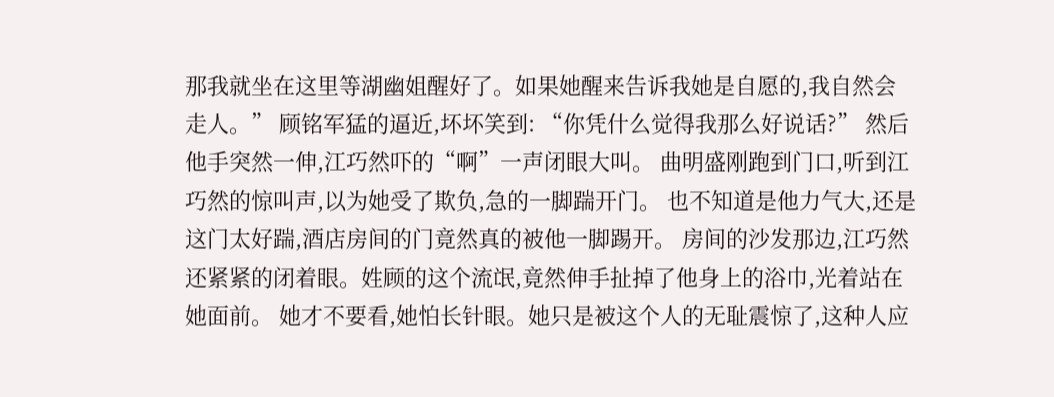那我就坐在这里等湖幽姐醒好了。如果她醒来告诉我她是自愿的,我自然会走人。” 顾铭军猛的逼近,坏坏笑到: “你凭什么觉得我那么好说话?” 然后他手突然一伸,江巧然吓的“啊”一声闭眼大叫。 曲明盛刚跑到门口,听到江巧然的惊叫声,以为她受了欺负,急的一脚踹开门。 也不知道是他力气大,还是这门太好踹,酒店房间的门竟然真的被他一脚踢开。 房间的沙发那边,江巧然还紧紧的闭着眼。姓顾的这个流氓,竟然伸手扯掉了他身上的浴巾,光着站在她面前。 她才不要看,她怕长针眼。她只是被这个人的无耻震惊了,这种人应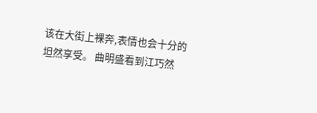该在大街上裸奔,表情也会十分的坦然享受。 曲明盛看到江巧然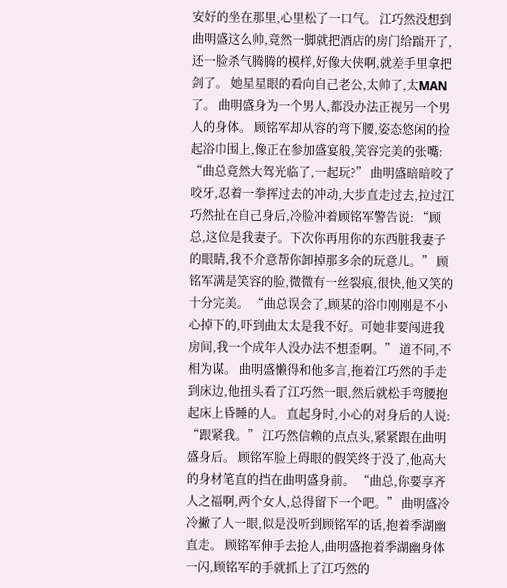安好的坐在那里,心里松了一口气。 江巧然没想到曲明盛这么帅,竟然一脚就把酒店的房门给踹开了,还一脸杀气腾腾的模样,好像大侠啊,就差手里拿把剑了。 她星星眼的看向自己老公,太帅了,太MAN了。 曲明盛身为一个男人,都没办法正视另一个男人的身体。 顾铭军却从容的弯下腰,姿态悠闲的捡起浴巾围上,像正在参加盛宴般,笑容完美的张嘴: “曲总竟然大驾光临了,一起玩?” 曲明盛暗暗咬了咬牙,忍着一拳挥过去的冲动,大步直走过去,拉过江巧然扯在自己身后,冷脸冲着顾铭军警告说: “顾总,这位是我妻子。下次你再用你的东西脏我妻子的眼睛,我不介意帮你卸掉那多余的玩意儿。” 顾铭军满是笑容的脸,微微有一丝裂痕,很快,他又笑的十分完美。 “曲总误会了,顾某的浴巾刚刚是不小心掉下的,吓到曲太太是我不好。可她非要闯进我房间,我一个成年人没办法不想歪啊。” 道不同,不相为谋。 曲明盛懒得和他多言,拖着江巧然的手走到床边,他扭头看了江巧然一眼,然后就松手弯腰抱起床上昏睡的人。 直起身时,小心的对身后的人说: “跟紧我。” 江巧然信赖的点点头,紧紧跟在曲明盛身后。 顾铭军脸上碍眼的假笑终于没了,他高大的身材笔直的挡在曲明盛身前。 “曲总,你要享齐人之福啊,两个女人,总得留下一个吧。” 曲明盛冷冷撇了人一眼,似是没听到顾铭军的话,抱着季湖幽直走。 顾铭军伸手去抢人,曲明盛抱着季湖幽身体一闪,顾铭军的手就抓上了江巧然的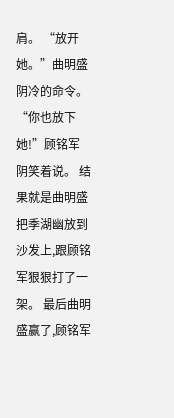肩。 “放开她。”曲明盛阴冷的命令。 “你也放下她!”顾铭军阴笑着说。 结果就是曲明盛把季湖幽放到沙发上,跟顾铭军狠狠打了一架。 最后曲明盛赢了,顾铭军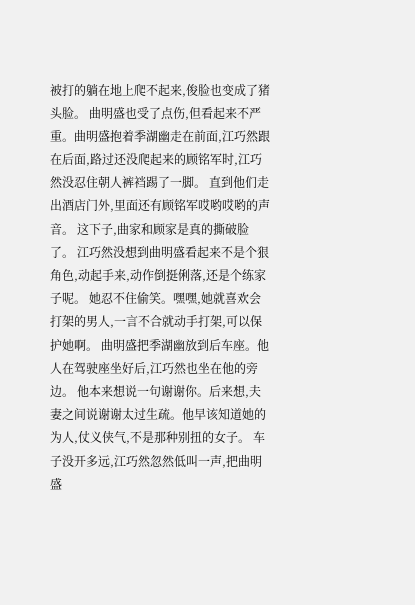被打的躺在地上爬不起来,俊脸也变成了猪头脸。 曲明盛也受了点伤,但看起来不严重。曲明盛抱着季湖幽走在前面,江巧然跟在后面,路过还没爬起来的顾铭军时,江巧然没忍住朝人裤裆踢了一脚。 直到他们走出酒店门外,里面还有顾铭军哎哟哎哟的声音。 这下子,曲家和顾家是真的撕破脸了。 江巧然没想到曲明盛看起来不是个狠角色,动起手来,动作倒挺俐落,还是个练家子呢。 她忍不住偷笑。嘿嘿,她就喜欢会打架的男人,一言不合就动手打架,可以保护她啊。 曲明盛把季湖幽放到后车座。他人在驾驶座坐好后,江巧然也坐在他的旁边。 他本来想说一句谢谢你。后来想,夫妻之间说谢谢太过生疏。他早该知道她的为人,仗义侠气,不是那种别扭的女子。 车子没开多远,江巧然忽然低叫一声,把曲明盛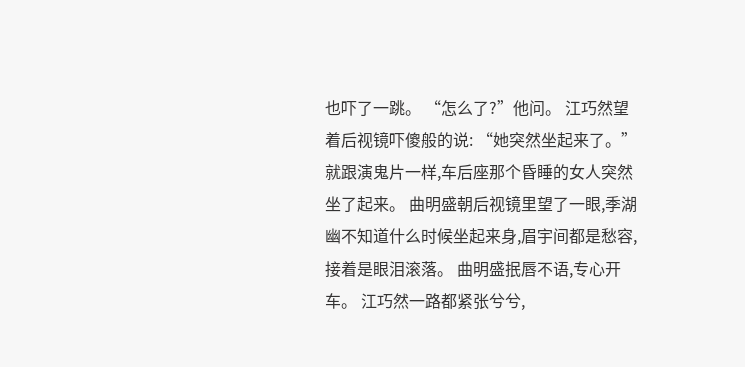也吓了一跳。 “怎么了?”他问。 江巧然望着后视镜吓傻般的说: “她突然坐起来了。”就跟演鬼片一样,车后座那个昏睡的女人突然坐了起来。 曲明盛朝后视镜里望了一眼,季湖幽不知道什么时候坐起来身,眉宇间都是愁容,接着是眼泪滚落。 曲明盛抿唇不语,专心开车。 江巧然一路都紧张兮兮,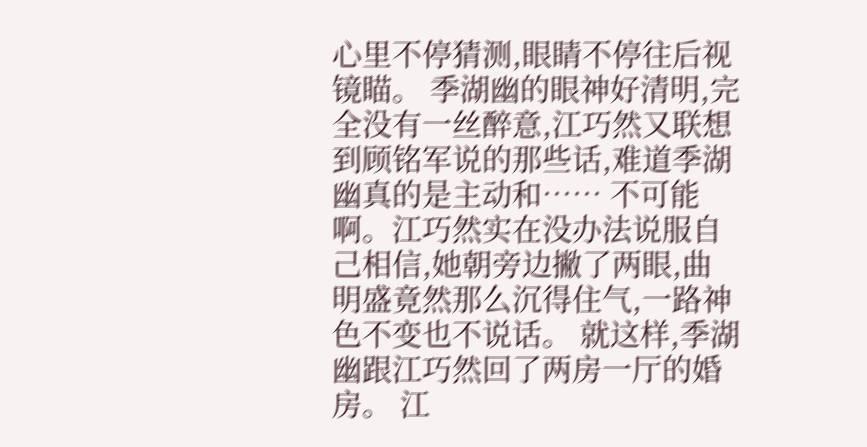心里不停猜测,眼睛不停往后视镜瞄。 季湖幽的眼神好清明,完全没有一丝醉意,江巧然又联想到顾铭军说的那些话,难道季湖幽真的是主动和…… 不可能啊。江巧然实在没办法说服自己相信,她朝旁边撇了两眼,曲明盛竟然那么沉得住气,一路神色不变也不说话。 就这样,季湖幽跟江巧然回了两房一厅的婚房。 江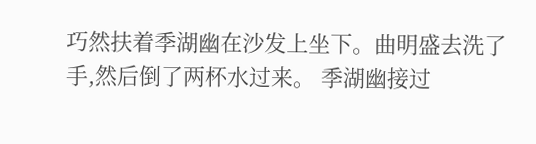巧然扶着季湖幽在沙发上坐下。曲明盛去洗了手,然后倒了两杯水过来。 季湖幽接过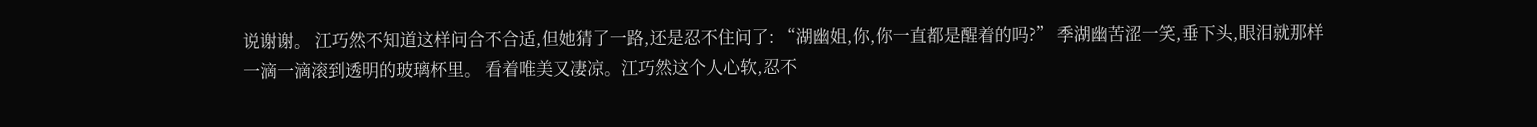说谢谢。 江巧然不知道这样问合不合适,但她猜了一路,还是忍不住问了: “湖幽姐,你,你一直都是醒着的吗?” 季湖幽苦涩一笑,垂下头,眼泪就那样一滴一滴滚到透明的玻璃杯里。 看着唯美又凄凉。江巧然这个人心软,忍不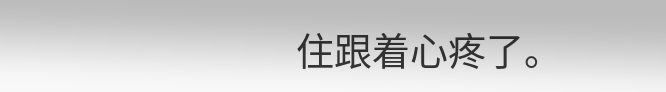住跟着心疼了。